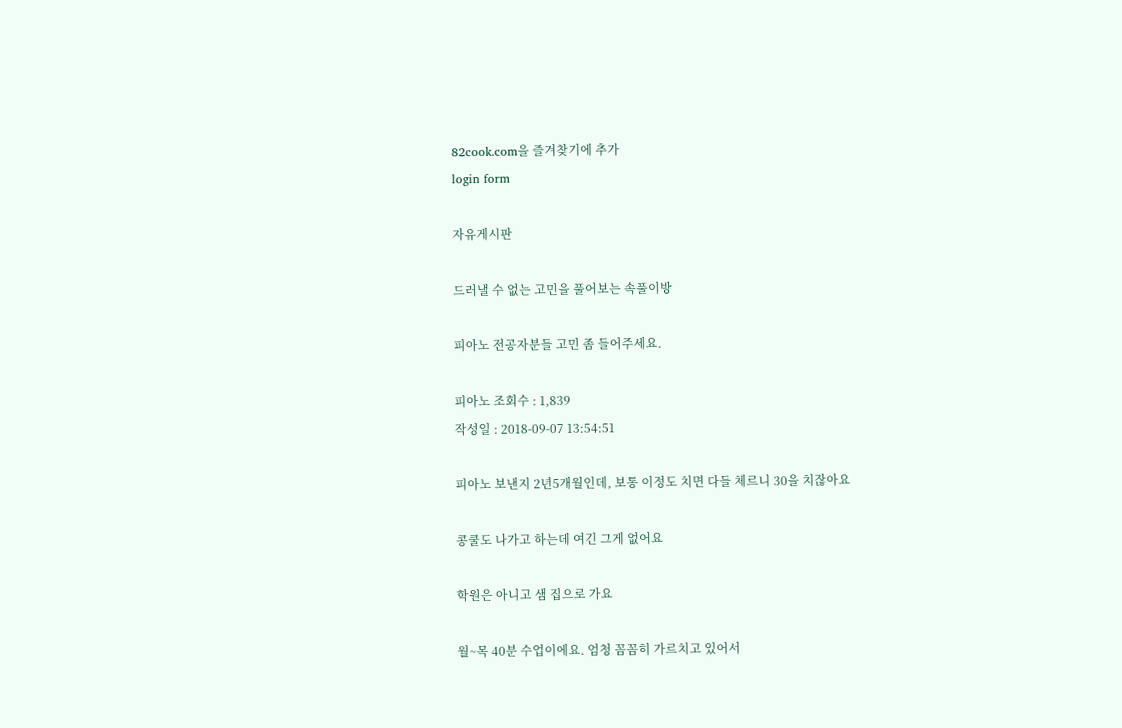82cook.com을 즐겨찾기에 추가
login form

자유게시판

드러낼 수 없는 고민을 풀어보는 속풀이방

피아노 전공자분들 고민 좀 들어주세요.

피아노 조회수 : 1,839
작성일 : 2018-09-07 13:54:51

피아노 보낸지 2년5개월인데, 보통 이정도 치면 다들 체르니 30을 치잖아요

콩쿨도 나가고 하는데 여긴 그게 없어요

학원은 아니고 샘 집으로 가요

월~목 40분 수업이에요. 엄청 꼼꼼히 가르치고 있어서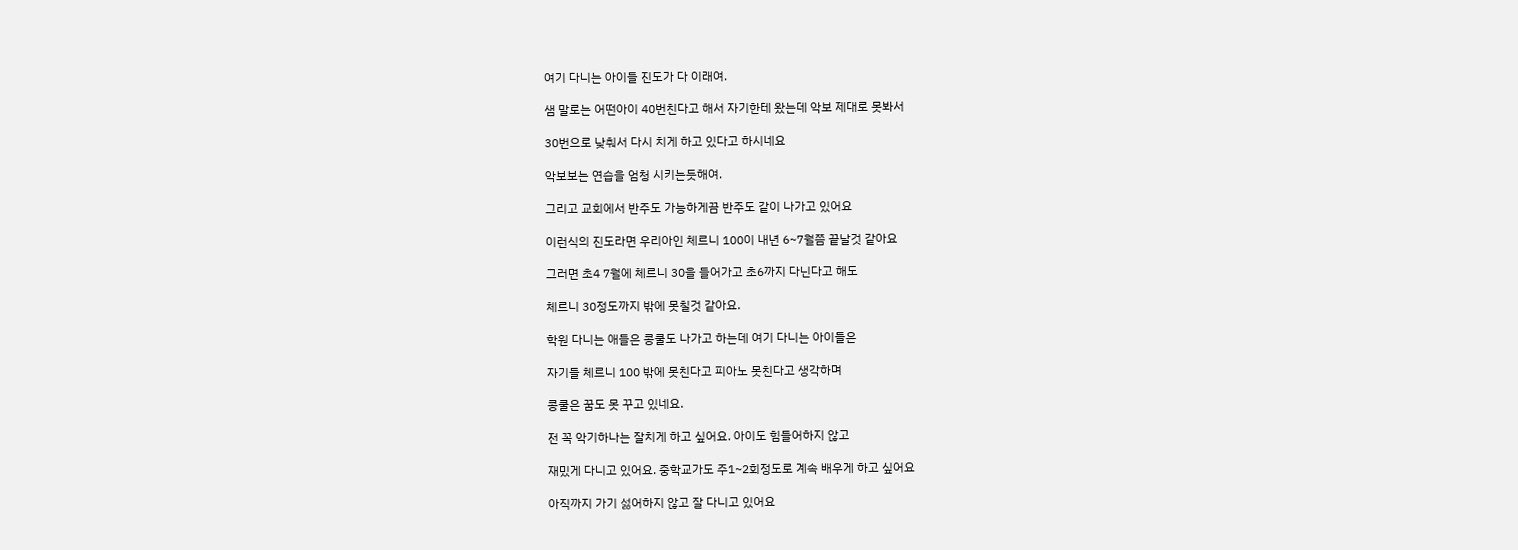여기 다니는 아이들 진도가 다 이래여.

샘 말로는 어떤아이 40번친다고 해서 자기한테 왔는데 악보 제대로 못봐서

30번으로 낮춰서 다시 치게 하고 있다고 하시네요

악보보는 연습을 엄청 시키는듯해여.

그리고 교회에서 반주도 가능하게끔 반주도 같이 나가고 있어요

이런식의 진도라면 우리아인 체르니 100이 내년 6~7월쯤 끝날것 같아요

그러면 초4 7월에 체르니 30을 들어가고 초6까지 다닌다고 해도

체르니 30정도까지 밖에 못칠것 같아요.

학원 다니는 애들은 콩쿨도 나가고 하는데 여기 다니는 아이들은

자기들 체르니 100 밖에 못친다고 피아노 못친다고 생각하며

콩쿨은 꿈도 못 꾸고 있네요.

전 꼭 악기하나는 잘치게 하고 싶어요. 아이도 힘들어하지 않고

재밌게 다니고 있어요. 중학교가도 주1~2회정도로 계속 배우게 하고 싶어요

아직까지 가기 섫어하지 않고 잘 다니고 있어요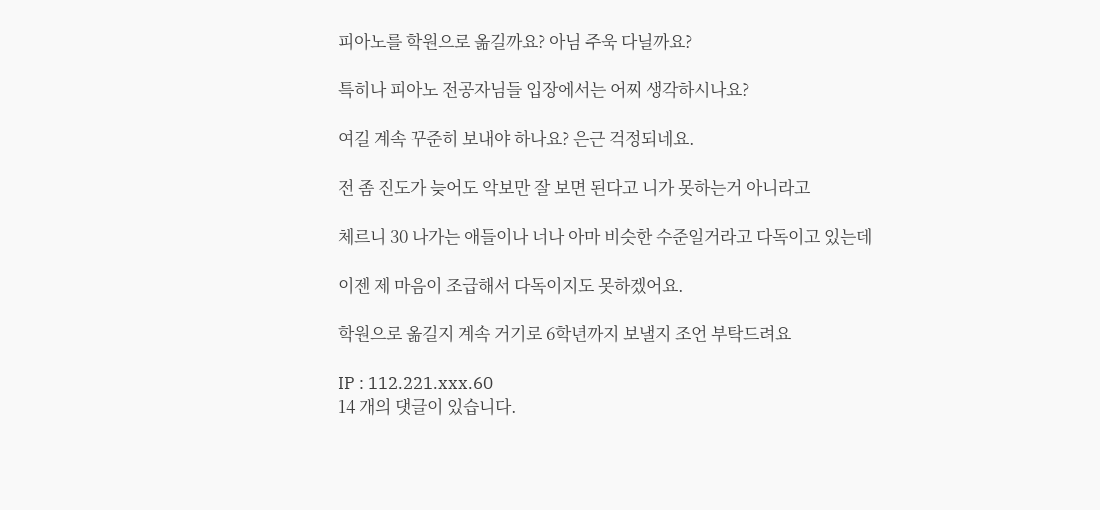피아노를 학원으로 옮길까요? 아님 주욱 다닐까요?

특히나 피아노 전공자님들 입장에서는 어찌 생각하시나요?

여길 계속 꾸준히 보내야 하나요? 은근 걱정되네요.

전 좀 진도가 늦어도 악보만 잘 보면 된다고 니가 못하는거 아니라고

체르니 30 나가는 애들이나 너나 아마 비슷한 수준일거라고 다독이고 있는데

이젠 제 마음이 조급해서 다독이지도 못하겠어요.

학원으로 옮길지 계속 거기로 6학년까지 보낼지 조언 부탁드려요

IP : 112.221.xxx.60
14 개의 댓글이 있습니다.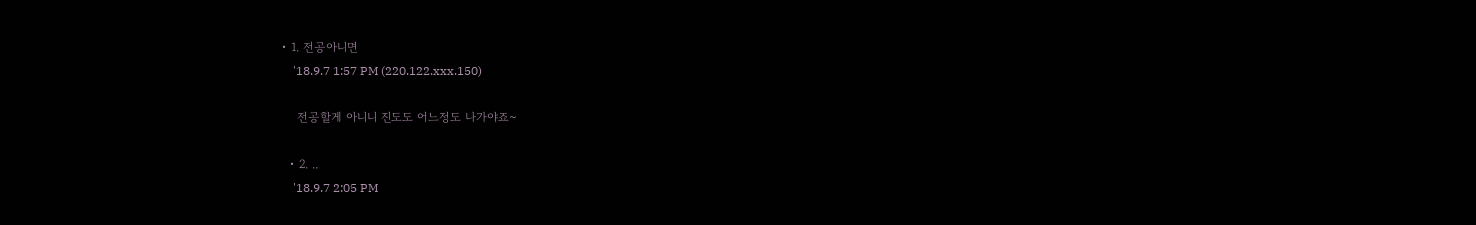• 1. 전공아니면
    '18.9.7 1:57 PM (220.122.xxx.150)

    전공할게 아니니 진도도 어느정도 나가야죠~

  • 2. ..
    '18.9.7 2:05 PM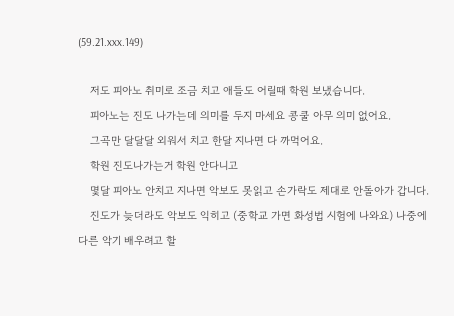(59.21.xxx.149)

    저도 피아노 취미로 조금 치고 애들도 어릴때 학원 보냈습니다.
    피아노는 진도 나가는데 의미를 두지 마세요 콩쿨 아무 의미 없어요.
    그곡만 달달달 외워서 치고 한달 지나면 다 까먹어요.
    학원 진도나가는거 학원 안다니고
    몇달 피아노 안치고 지나면 악보도 못읽고 손가락도 제대로 안돌아가 갑니다.
    진도가 늦더라도 악보도 익히고 (중학교 가면 화성법 시험에 나와요) 나중에 다른 악기 배우려고 할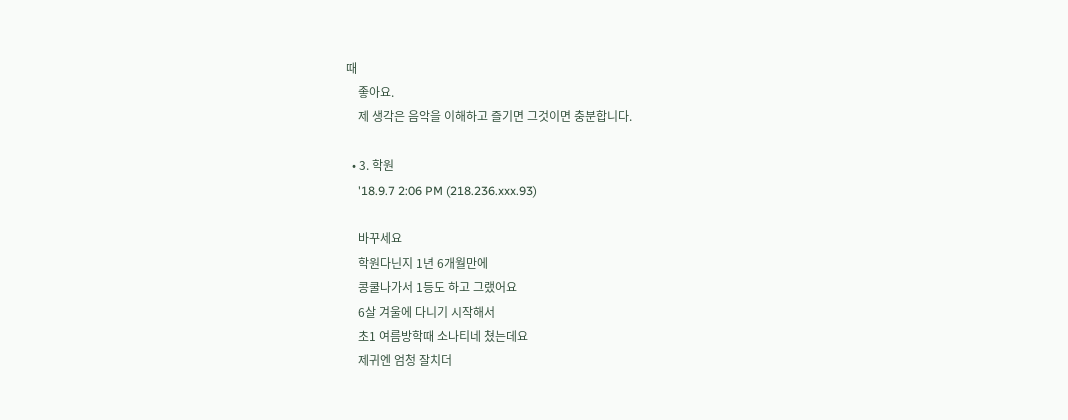때
    좋아요.
    제 생각은 음악을 이해하고 즐기면 그것이면 충분합니다.

  • 3. 학원
    '18.9.7 2:06 PM (218.236.xxx.93)

    바꾸세요
    학원다닌지 1년 6개월만에
    콩쿨나가서 1등도 하고 그랬어요
    6살 겨울에 다니기 시작해서
    초1 여름방학때 소나티네 쳤는데요
    제귀엔 엄청 잘치더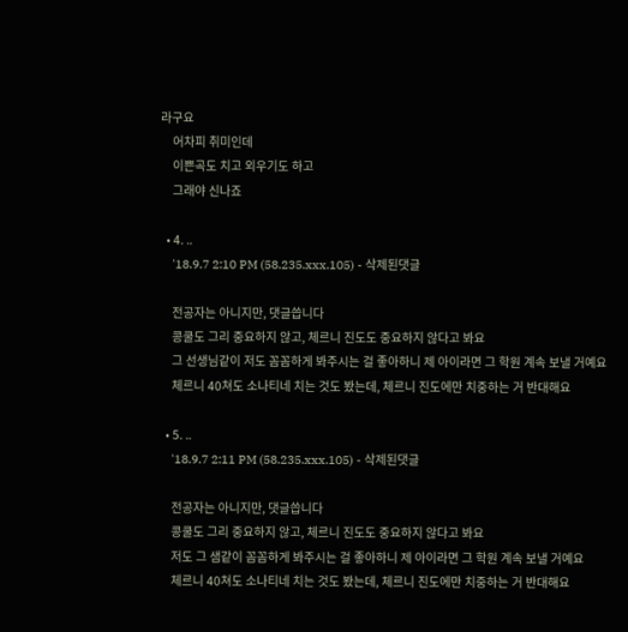라구요
    어차피 취미인데
    이쁜곡도 치고 외우기도 하고
    그래야 신나죠

  • 4. ..
    '18.9.7 2:10 PM (58.235.xxx.105) - 삭제된댓글

    전공자는 아니지만, 댓글씁니다
    콩쿨도 그리 중요하지 않고, 체르니 진도도 중요하지 않다고 봐요
    그 선생님같이 저도 꼼꼼하게 봐주시는 걸 좋아하니 제 아이라면 그 학원 계속 보낼 거예요
    체르니 40쳐도 소나티네 치는 것도 봤는데, 체르니 진도에만 치중하는 거 반대해요

  • 5. ..
    '18.9.7 2:11 PM (58.235.xxx.105) - 삭제된댓글

    전공자는 아니지만, 댓글씁니다
    콩쿨도 그리 중요하지 않고, 체르니 진도도 중요하지 않다고 봐요
    저도 그 샘같이 꼼꼼하게 봐주시는 걸 좋아하니 제 아이라면 그 학원 계속 보낼 거예요
    체르니 40쳐도 소나티네 치는 것도 봤는데, 체르니 진도에만 치중하는 거 반대해요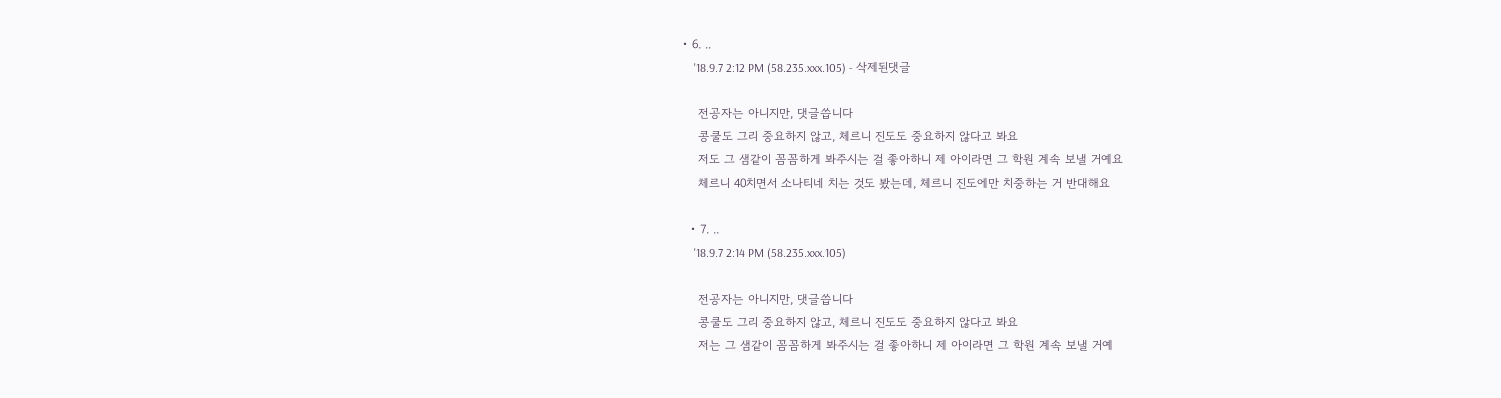• 6. ..
    '18.9.7 2:12 PM (58.235.xxx.105) - 삭제된댓글

    전공자는 아니지만, 댓글씁니다
    콩쿨도 그리 중요하지 않고, 체르니 진도도 중요하지 않다고 봐요
    저도 그 샘같이 꼼꼼하게 봐주시는 걸 좋아하니 제 아이라면 그 학원 계속 보낼 거예요
    체르니 40치면서 소나티네 치는 것도 봤는데, 체르니 진도에만 치중하는 거 반대해요

  • 7. ..
    '18.9.7 2:14 PM (58.235.xxx.105)

    전공자는 아니지만, 댓글씁니다
    콩쿨도 그리 중요하지 않고, 체르니 진도도 중요하지 않다고 봐요
    저는 그 샘같이 꼼꼼하게 봐주시는 걸 좋아하니 제 아이라면 그 학원 계속 보낼 거예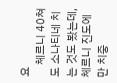요
    체르니 40쳐도 소나티네 치는 것도 봤는데, 체르니 진도에만 치중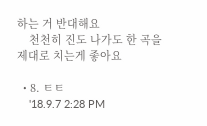하는 거 반대해요
    천천히 진도 나가도 한 곡을 제대로 치는게 좋아요

  • 8. ㅌㅌ
    '18.9.7 2:28 PM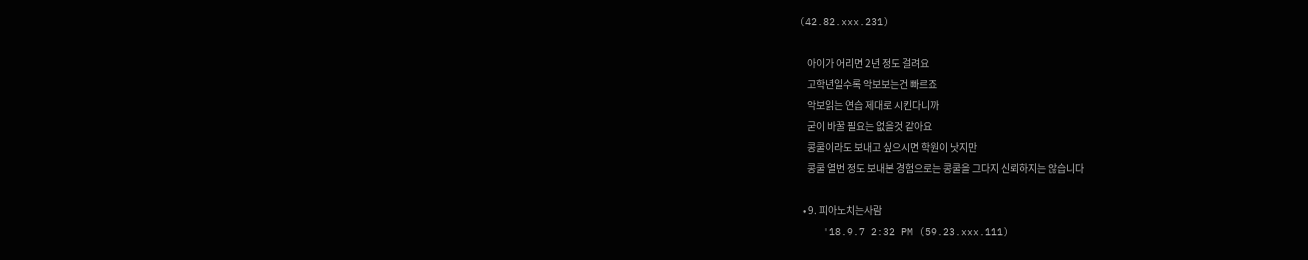(42.82.xxx.231)

    아이가 어리면 2년 정도 걸려요
    고학년일수록 악보보는건 빠르죠
    악보읽는 연습 제대로 시킨다니까
    굳이 바꿀 필요는 없을것 같아요
    콩쿨이라도 보내고 싶으시면 학원이 낫지만
    콩쿨 열번 정도 보내본 경험으로는 콩쿨을 그다지 신뢰하지는 않습니다

  • 9. 피아노치는사람
    '18.9.7 2:32 PM (59.23.xxx.111)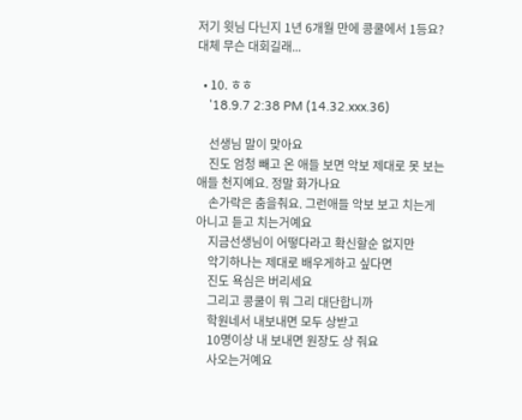저기 윗님 다닌지 1년 6개월 만에 콩쿨에서 1등요? 대체 무슨 대회길래...

  • 10. ㅎㅎ
    '18.9.7 2:38 PM (14.32.xxx.36)

    선생님 말이 맞아요
    진도 엄청 빼고 온 애들 보면 악보 제대로 못 보는 애들 천지예요. 정말 화가나요
    손가락은 춤을춰요. 그런애들 악보 보고 치는게 아니고 듣고 치는거예요
    지금선생님이 어떻다라고 확신할순 없지만
    악기하나는 제대로 배우게하고 싶다면
    진도 욕심은 버리세요
    그리고 콩쿨이 뭐 그리 대단합니까
    학원네서 내보내면 모두 상받고
    10명이상 내 보내면 원장도 상 줘요
    사오는거예요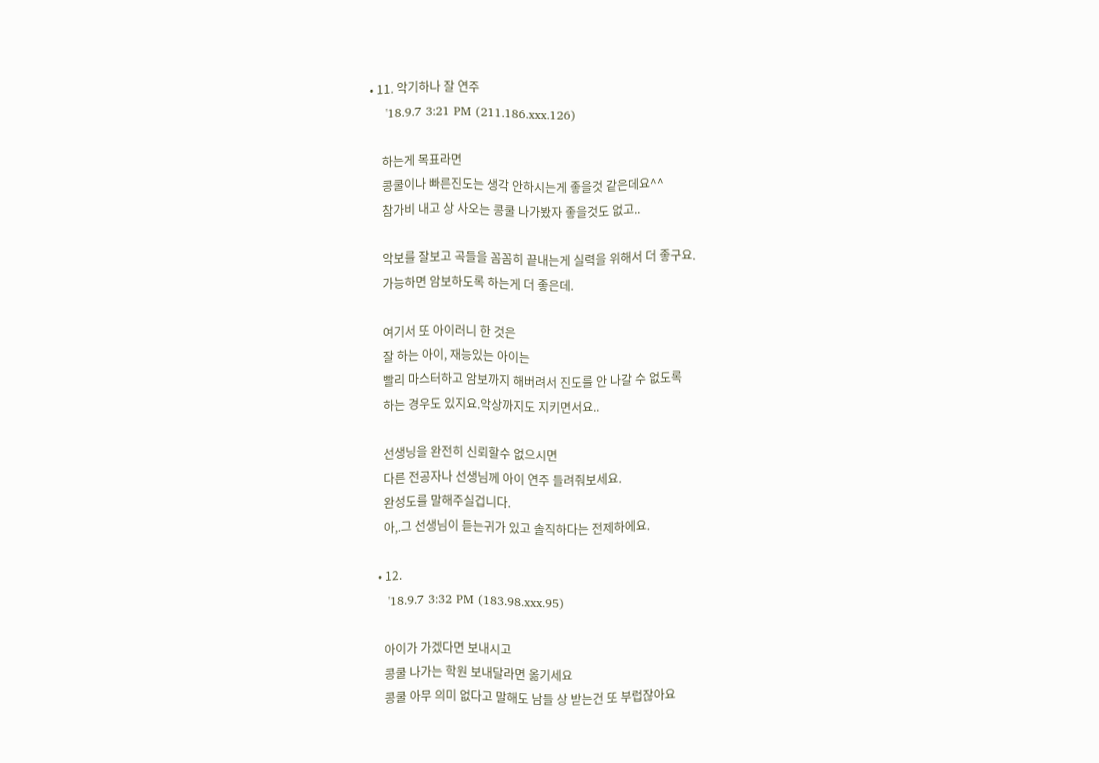• 11. 악기하나 잘 연주
    '18.9.7 3:21 PM (211.186.xxx.126)

    하는게 목표라면
    콩쿨이나 빠른진도는 생각 안하시는게 좋을것 같은데요^^
    참가비 내고 상 사오는 콩쿨 나가봤자 좋을것도 없고..

    악보를 잘보고 곡들을 꼼꼼히 끝내는게 실력을 위해서 더 좋구요.
    가능하면 암보하도록 하는게 더 좋은데.

    여기서 또 아이러니 한 것은
    잘 하는 아이, 재능있는 아이는
    빨리 마스터하고 암보까지 해버려서 진도를 안 나갈 수 없도록
    하는 경우도 있지요.악상까지도 지키면서요..

    선생닝을 완전히 신뢰할수 없으시면
    다른 전공자나 선생님께 아이 연주 들려줘보세요.
    완성도를 말해주실겁니다.
    아,.그 선생님이 듣는귀가 있고 솔직하다는 전제하에요.

  • 12.
    '18.9.7 3:32 PM (183.98.xxx.95)

    아이가 가겠다면 보내시고
    콩쿨 나가는 학원 보내달라면 옮기세요
    콩쿨 아무 의미 없다고 말해도 남들 상 받는건 또 부럽잖아요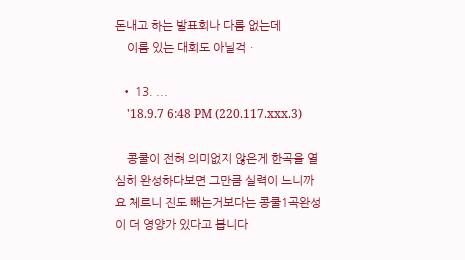돈내고 하는 발표회나 다름 없는데
    이름 있는 대회도 아닐걱ㆍ

  • 13. ...
    '18.9.7 6:48 PM (220.117.xxx.3)

    콩쿨이 전혀 의미없지 않은게 한곡을 열심히 완성하다보면 그만큼 실력이 느니까요 체르니 진도 빼는거보다는 콩쿨1곡완성이 더 영양가 있다고 봅니다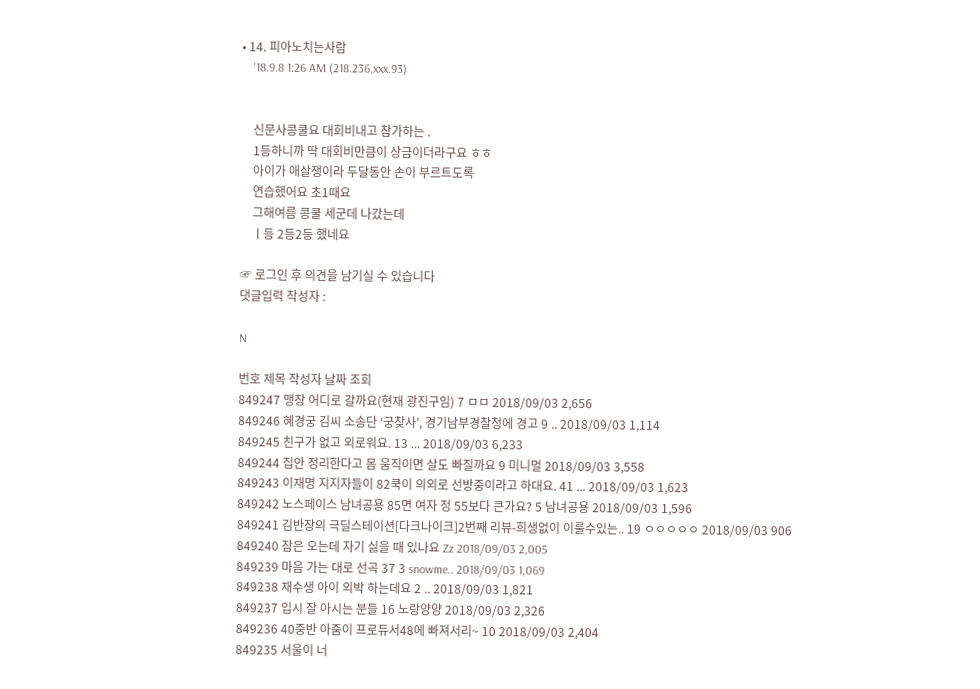• 14. 피아노치는사람
    '18.9.8 1:26 AM (218.236.xxx.93)


    신문사콩쿨요 대회비내고 참가하는 .
    1등하니까 딱 대회비만큼이 상금이더라구요 ㅎㅎ
    아이가 애살쟁이라 두달동안 손이 부르트도록
    연습했어요 초1때요
    그해여름 콩쿨 세군데 나갔는데
    ㅣ등 2등2등 했네요

☞ 로그인 후 의견을 남기실 수 있습니다
댓글입력 작성자 :

N

번호 제목 작성자 날짜 조회
849247 맹장 어디로 갈까요(현재 광진구임) 7 ㅁㅁ 2018/09/03 2,656
849246 혜경궁 김씨 소송단 ‘궁찾사’, 경기남부경찰청에 경고 9 .. 2018/09/03 1,114
849245 친구가 없고 외로워요. 13 ... 2018/09/03 6,233
849244 집안 정리한다고 몸 움직이면 살도 빠질까요 9 미니멀 2018/09/03 3,558
849243 이재명 지지자들이 82쿡이 의외로 선방중이라고 하대요. 41 ... 2018/09/03 1,623
849242 노스페이스 남녀공용 85면 여자 정 55보다 큰가요? 5 남녀공용 2018/09/03 1,596
849241 김반장의 극딜스테이션[다크나이크]2번째 리뷰-희생없이 이룰수있는.. 19 ㅇㅇㅇㅇㅇ 2018/09/03 906
849240 잠은 오는데 자기 싫을 때 있나요 Zz 2018/09/03 2,005
849239 마음 가는 대로 선곡 37 3 snowme.. 2018/09/03 1,069
849238 재수생 아이 외박 하는데요 2 .. 2018/09/03 1,821
849237 입시 잘 아시는 분들 16 노랑양양 2018/09/03 2,326
849236 40중반 아줌이 프로듀서48에 빠져서리~ 10 2018/09/03 2,404
849235 서울이 너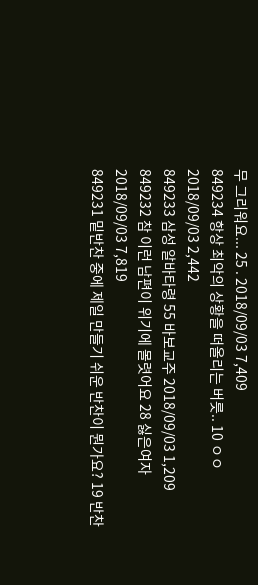무 그리워요... 25 . 2018/09/03 7,409
849234 항상 최악의 상황을 떠올리는 버릇.. 10 ㅇㅇ 2018/09/03 2,442
849233 삼성 알바타령 55 바보교주 2018/09/03 1,209
849232 참 이런 남편이 위기에 몰렷어요 28 싫은여자 2018/09/03 7,819
849231 밑반찬 중에 제일 만들기 쉬운 반찬이 뭔가요? 19 반찬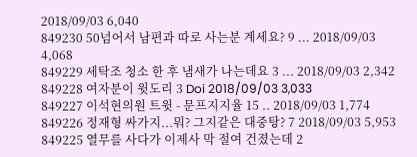2018/09/03 6,040
849230 50넘어서 남편과 따로 사는분 계세요? 9 ... 2018/09/03 4,068
849229 세탁조 청소 한 후 냄새가 나는데요 3 ... 2018/09/03 2,342
849228 여자분이 윗도리 3 Doi 2018/09/03 3,033
849227 이석현의원 트윗 - 문프지지율 15 .. 2018/09/03 1,774
849226 정재형 싸가지...뭐? 그지같은 대중탕? 7 2018/09/03 5,953
849225 열무를 사다가 이제사 막 절여 건졌는데 2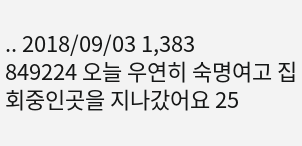.. 2018/09/03 1,383
849224 오늘 우연히 숙명여고 집회중인곳을 지나갔어요 25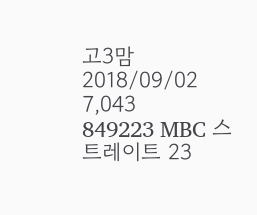고3맘 2018/09/02 7,043
849223 MBC 스트레이트 23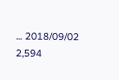... 2018/09/02 2,594